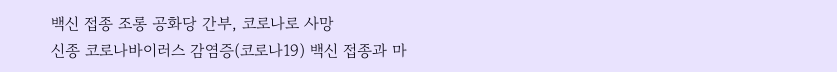백신 접종 조롱 공화당 간부, 코로나로 사망
신종 코로나바이러스 감염증(코로나19) 백신 접종과 마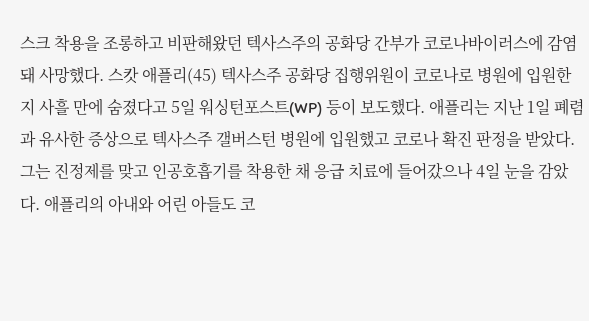스크 착용을 조롱하고 비판해왔던 텍사스주의 공화당 간부가 코로나바이러스에 감염돼 사망했다. 스캇 애플리(45) 텍사스주 공화당 집행위원이 코로나로 병원에 입원한 지 사흘 만에 숨졌다고 5일 워싱턴포스트(WP) 등이 보도했다. 애플리는 지난 1일 폐렴과 유사한 증상으로 텍사스주 갤버스턴 병원에 입원했고 코로나 확진 판정을 받았다. 그는 진정제를 맞고 인공호흡기를 착용한 채 응급 치료에 들어갔으나 4일 눈을 감았다. 애플리의 아내와 어린 아들도 코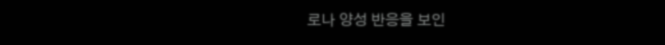로나 양성 반응을 보인